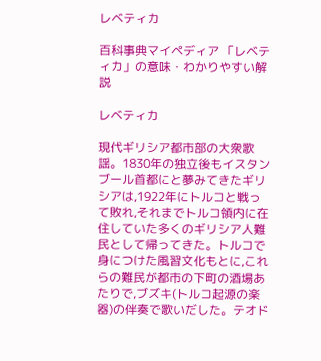レベティカ

百科事典マイペディア 「レベティカ」の意味・わかりやすい解説

レベティカ

現代ギリシア都市部の大衆歌謡。1830年の独立後もイスタンブール首都にと夢みてきたギリシアは,1922年にトルコと戦って敗れ,それまでトルコ領内に在住していた多くのギリシア人難民として帰ってきた。トルコで身につけた風習文化もとに,これらの難民が都市の下町の酒場あたりで,ブズキ(トルコ起源の楽器)の伴奏で歌いだした。テオド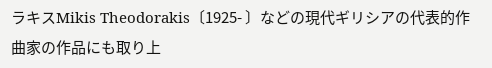ラキスMikis Theodorakis〔1925- 〕などの現代ギリシアの代表的作曲家の作品にも取り上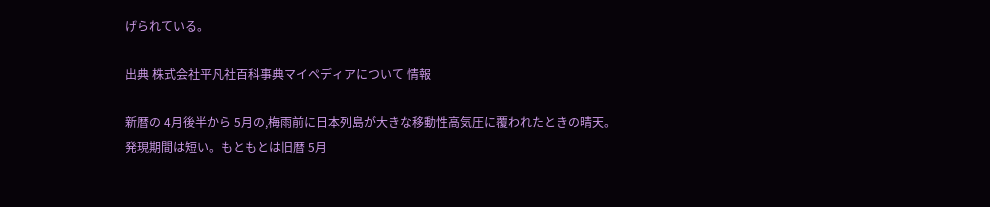げられている。

出典 株式会社平凡社百科事典マイペディアについて 情報

新暦の 4月後半から 5月の,梅雨前に日本列島が大きな移動性高気圧に覆われたときの晴天。発現期間は短い。もともとは旧暦 5月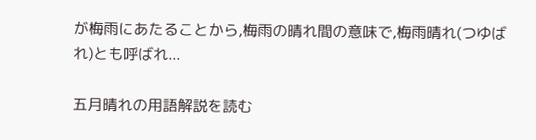が梅雨にあたることから,梅雨の晴れ間の意味で,梅雨晴れ(つゆばれ)とも呼ばれ...

五月晴れの用語解説を読む